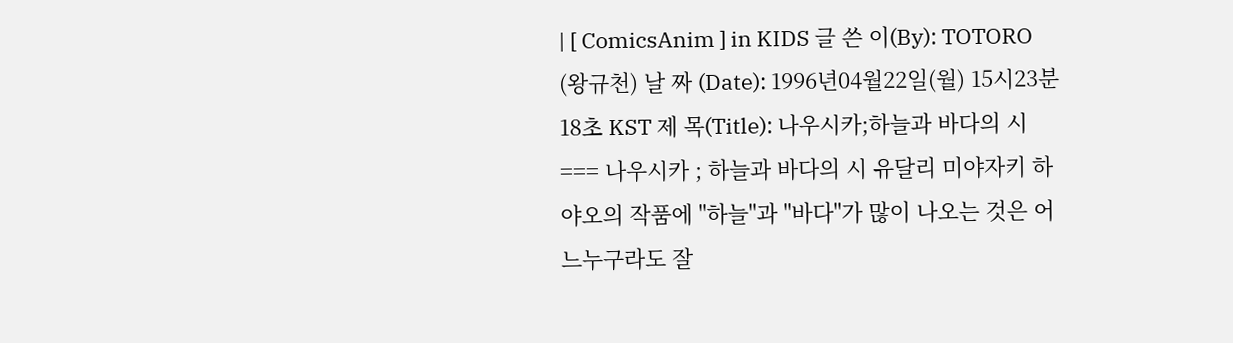| [ ComicsAnim ] in KIDS 글 쓴 이(By): TOTORO (왕규천) 날 짜 (Date): 1996년04월22일(월) 15시23분18초 KST 제 목(Title): 나우시카;하늘과 바다의 시 === 나우시카 ; 하늘과 바다의 시 유달리 미야자키 하야오의 작품에 "하늘"과 "바다"가 많이 나오는 것은 어느누구라도 잘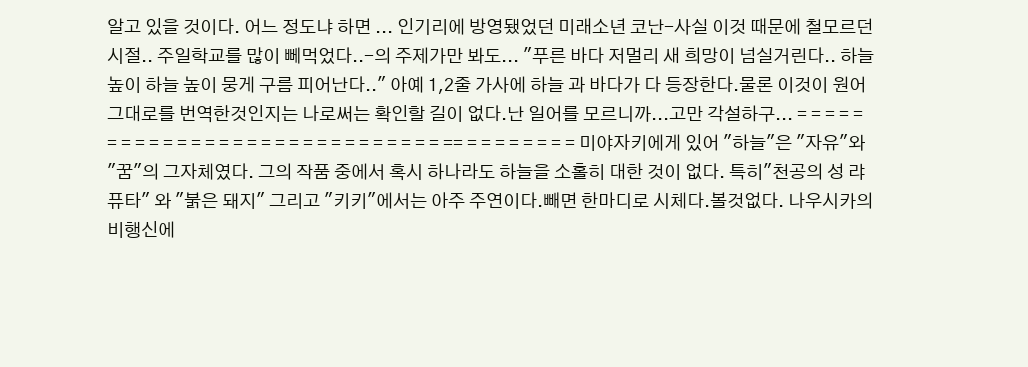알고 있을 것이다. 어느 정도냐 하면 ... 인기리에 방영됐었던 미래소년 코난-사실 이것 때문에 철모르던 시절.. 주일학교를 많이 뻬먹었다..-의 주제가만 봐도... "푸른 바다 저멀리 새 희망이 넘실거린다.. 하늘 높이 하늘 높이 뭉게 구름 피어난다.." 아예 1,2줄 가사에 하늘 과 바다가 다 등장한다.물론 이것이 원어 그대로를 번역한것인지는 나로써는 확인할 길이 없다.난 일어를 모르니까...고만 각설하구... = = = = = = = = = = = = = = = = = = = = = = = = = = = = = == = = = = = = = = 미야자키에게 있어 "하늘"은 "자유"와 "꿈"의 그자체였다. 그의 작품 중에서 혹시 하나라도 하늘을 소홀히 대한 것이 없다. 특히"천공의 성 랴퓨타" 와 "붉은 돼지" 그리고 "키키"에서는 아주 주연이다.빼면 한마디로 시체다.볼것없다. 나우시카의 비행신에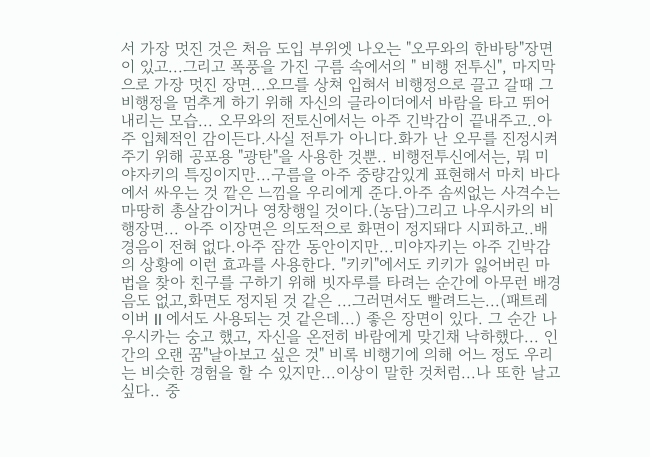서 가장 멋진 것은 처음 도입 부위엣 나오는 "오무와의 한바탕"장면이 있고...그리고 폭풍을 가진 구름 속에서의 " 비행 전투신", 마지막으로 가장 멋진 장면...오므를 상쳐 입혀서 비행정으로 끌고 갈때 그 비행정을 멈추게 하기 위해 자신의 글라이더에서 바람을 타고 뛰어내리는 모습... 오무와의 전토신에서는 아주 긴박감이 끝내주고..아주 입체적인 감이든다.사실 전투가 아니다.화가 난 오무를 진정시켜 주기 위해 공포용 "광탄"을 사용한 것뿐.. 비행전투신에서는, 뭐 미야자키의 특징이지만...구름을 아주 중량감있게 표현해서 마치 바다에서 싸우는 것 깥은 느낌을 우리에게 준다.아주 솜씨없는 사격수는 마땅히 총살감이거나 영창행일 것이다.(농담)그리고 나우시카의 비행장면... 아주 이장면은 의도적으로 화면이 정지돼다 시피하고..배경음이 전혀 없다.아주 잠깐 동안이지만...미야자키는 아주 긴박감의 상황에 이런 효과를 사용한다. "키키"에서도 키키가 잃어버린 마법을 찾아 친구를 구하기 위해 빗자루를 타려는 순간에 아무런 배경음도 없고,화면도 정지된 것 같은 ...그러면서도 빨려드는...(패트레이버 II 에서도 사용되는 것 같은데...) 좋은 장면이 있다. 그 순간 나우시카는 숭고 했고, 자신을 온전히 바람에게 맞긴채 낙하했다... 인간의 오랜 꿈"날아보고 싶은 것" 비록 비행기에 의해 어느 정도 우리는 비슷한 경험을 할 수 있지만...이상이 말한 것처럼...나 또한 날고 싶다.. 중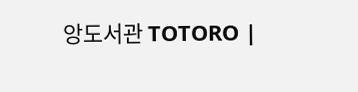앙도서관 TOTORO |